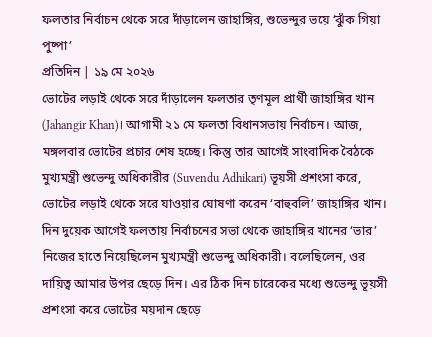ফলতার নির্বাচন থেকে সরে দাঁড়ালেন জাহাঙ্গির, শুভেন্দুর ভয়ে ‘ঝুঁক গিয়া পুষ্পা’
প্রতিদিন | ১৯ মে ২০২৬
ভোটের লড়াই থেকে সরে দাঁড়ালেন ফলতার তৃণমূল প্রার্থী জাহাঙ্গির খান (Jahangir Khan)। আগামী ২১ মে ফলতা বিধানসভায় নির্বাচন। আজ, মঙ্গলবার ভোটের প্রচার শেষ হচ্ছে। কিন্তু তার আগেই সাংবাদিক বৈঠকে মুখ্যমন্ত্রী শুভেন্দু অধিকারীর (Suvendu Adhikari) ভূয়সী প্রশংসা করে, ভোটের লড়াই থেকে সরে যাওয়ার ঘোষণা করেন ‘বাহুবলি’ জাহাঙ্গির খান।
দিন দুয়েক আগেই ফলতায় নির্বাচনের সভা থেকে জাহাঙ্গির খানের ‘ভার’ নিজের হাতে নিয়েছিলেন মুখ্যমন্ত্রী শুভেন্দু অধিকারী। বলেছিলেন, ওর দায়িত্ব আমার উপর ছেড়ে দিন। এর ঠিক দিন চারেকের মধ্যে শুভেন্দু ভূয়সী প্রশংসা করে ভোটের ময়দান ছেড়ে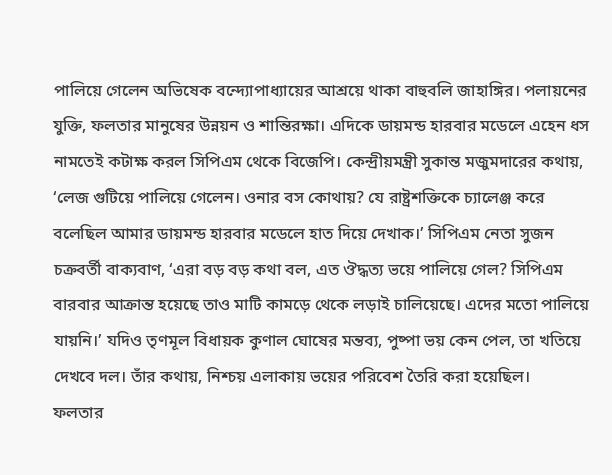পালিয়ে গেলেন অভিষেক বন্দ্যোপাধ্যায়ের আশ্রয়ে থাকা বাহুবলি জাহাঙ্গির। পলায়নের যুক্তি, ফলতার মানুষের উন্নয়ন ও শান্তিরক্ষা। এদিকে ডায়মন্ড হারবার মডেলে এহেন ধস নামতেই কটাক্ষ করল সিপিএম থেকে বিজেপি। কেন্দ্রীয়মন্ত্রী সুকান্ত মজুমদারের কথায়, ‘লেজ গুটিয়ে পালিয়ে গেলেন। ওনার বস কোথায়? যে রাষ্ট্রশক্তিকে চ্যালেঞ্জ করে বলেছিল আমার ডায়মন্ড হারবার মডেলে হাত দিয়ে দেখাক।’ সিপিএম নেতা সুজন চক্রবর্তী বাক্যবাণ, ‘এরা বড় বড় কথা বল, এত ঔদ্ধত্য ভয়ে পালিয়ে গেল? সিপিএম বারবার আক্রান্ত হয়েছে তাও মাটি কামড়ে থেকে লড়াই চালিয়েছে। এদের মতো পালিয়ে যায়নি।’ যদিও তৃণমূল বিধায়ক কুণাল ঘোষের মন্তব্য, পুষ্পা ভয় কেন পেল, তা খতিয়ে দেখবে দল। তাঁর কথায়, নিশ্চয় এলাকায় ভয়ের পরিবেশ তৈরি করা হয়েছিল।
ফলতার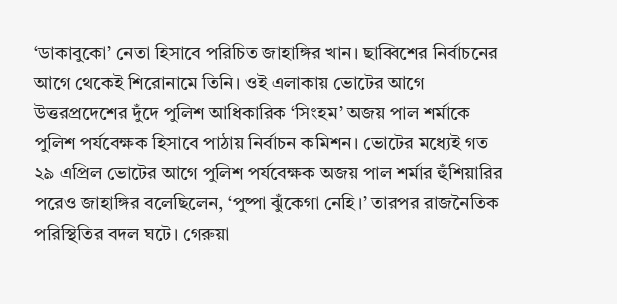‘ডাকাবুকো’ নেতা হিসাবে পরিচিত জাহাঙ্গির খান। ছাব্বিশের নির্বাচনের আগে থেকেই শিরোনামে তিনি। ওই এলাকায় ভোটের আগে উত্তরপ্রদেশের দুঁদে পুলিশ আধিকারিক ‘সিংহম’ অজয় পাল শর্মাকে পুলিশ পর্যবেক্ষক হিসাবে পাঠায় নির্বাচন কমিশন। ভোটের মধ্যেই গত ২৯ এপ্রিল ভোটের আগে পুলিশ পর্যবেক্ষক অজয় পাল শর্মার হুঁশিয়ারির পরেও জাহাঙ্গির বলেছিলেন, ‘পুষ্পা ঝুঁকেগা নেহি।’ তারপর রাজনৈতিক পরিস্থিতির বদল ঘটে। গেরুয়া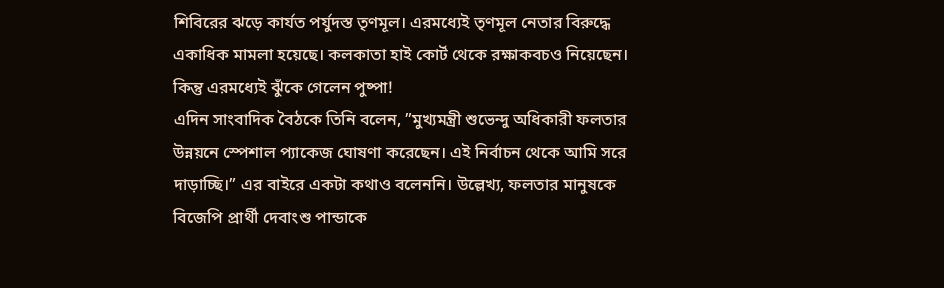শিবিরের ঝড়ে কার্যত পর্যুদস্ত তৃণমূল। এরমধ্যেই তৃণমূল নেতার বিরুদ্ধে একাধিক মামলা হয়েছে। কলকাতা হাই কোর্ট থেকে রক্ষাকবচও নিয়েছেন। কিন্তু এরমধ্যেই ঝুঁকে গেলেন পুষ্পা!
এদিন সাংবাদিক বৈঠকে তিনি বলেন, ”মুখ্যমন্ত্রী শুভেন্দু অধিকারী ফলতার উন্নয়নে স্পেশাল প্যাকেজ ঘোষণা করেছেন। এই নির্বাচন থেকে আমি সরে দাড়াচ্ছি।” এর বাইরে একটা কথাও বলেননি। উল্লেখ্য, ফলতার মানুষকে বিজেপি প্রার্থী দেবাংশু পান্ডাকে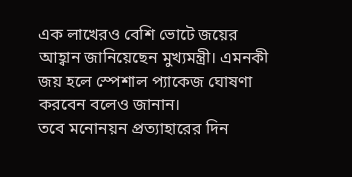এক লাখেরও বেশি ভোটে জয়ের আহ্বান জানিয়েছেন মুখ্যমন্ত্রী। এমনকী জয় হলে স্পেশাল প্যাকেজ ঘোষণা করবেন বলেও জানান।
তবে মনোনয়ন প্রত্যাহারের দিন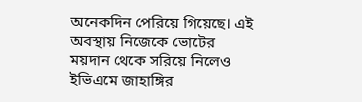অনেকদিন পেরিয়ে গিয়েছে। এই অবস্থায় নিজেকে ভোটের ময়দান থেকে সরিয়ে নিলেও ইভিএমে জাহাঙ্গির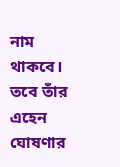নাম থাকবে। তবে তাঁর এহেন ঘোষণার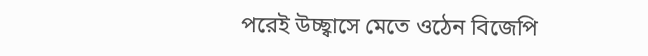পরেই উচ্ছ্বাসে মেতে ওঠেন বিজেপি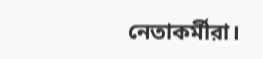নেতাকর্মীরা।